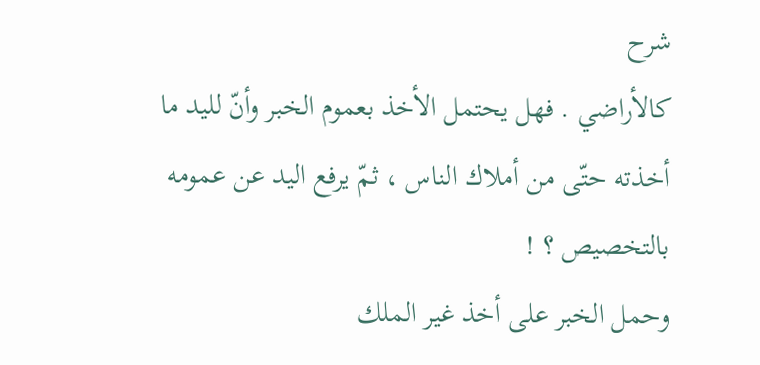شرح
كالأراضي . فهل يحتمل الأخذ بعموم الخبر وأنّ لليد ما أخذته حتّى من أملاك الناس ، ثمّ يرفع اليد عن عمومه بالتخصيص ؟ !
وحمل الخبر على أخذ غير الملك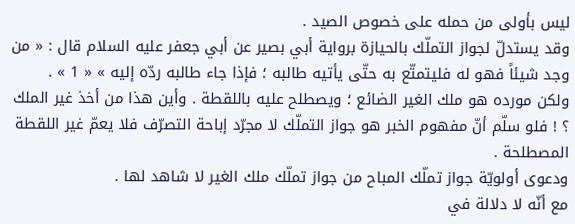ليس بأولى من حمله على خصوص الصيد .
وقد يستدلّ لجواز التملّك بالحيازة برواية أبي بصير عن أبي جعفر عليه السلام قال : « من وجد شيئاً فهو له فليتمتّع به حتّى يأتيه طالبه ؛ فإذا جاء طالبه ردّه إليه » « 1 » .
ولكن مورده هو ملك الغير الضائع ؛ ويصطلح عليه باللقطة . وأين هذا من أخذ غير الملك ؟ ! فلو سلّم أنّ مفهوم الخبر هو جواز التملّك لا مجرّد إباحة التصرّف فلا يعمّ غير اللقطة المصطلحة .
ودعوى أولويّة جواز تملّك المباح من جواز تملّك ملك الغير لا شاهد لها .
مع أنّه لا دلالة في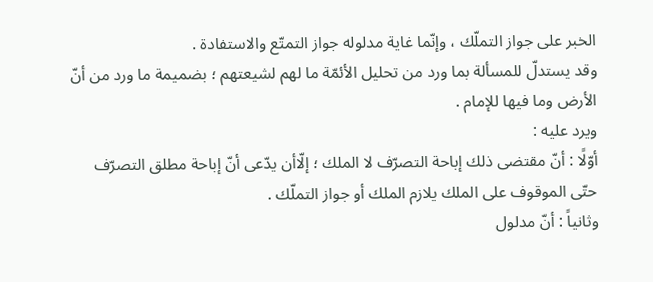الخبر على جواز التملّك ، وإنّما غاية مدلوله جواز التمتّع والاستفادة .
وقد يستدلّ للمسألة بما ورد من تحليل الأئمّة ما لهم لشيعتهم ؛ بضميمة ما ورد من أنّ الأرض وما فيها للإمام .
ويرد عليه :
أوّلًا : أنّ مقتضى ذلك إباحة التصرّف لا الملك ؛ إلّاأن يدّعى أنّ إباحة مطلق التصرّف حتّى الموقوف على الملك يلازم الملك أو جواز التملّك .
وثانياً : أنّ مدلول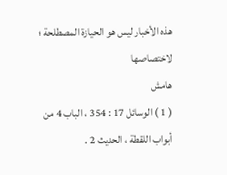هذه الأخبار ليس هو الحيازة المصطلحة ؛ لاختصاصها
هامش
( 1 ) الوسائل 17 : 354 ، الباب 4 من أبواب اللقطة ، الحديث 2 .